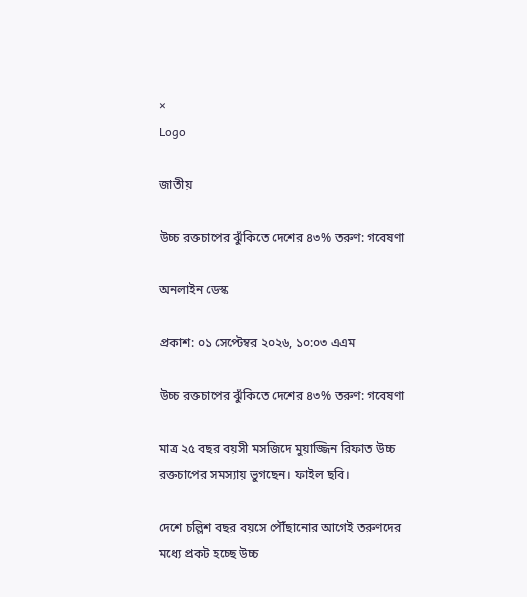×
Logo

জাতীয়

উচ্চ রক্তচাপের ঝুঁকিতে দেশের ৪৩% তরুণ: গবেষণা

অনলাইন ডেস্ক

প্রকাশ: ০১ সেপ্টেম্বর ২০২৬, ১০:০৩ এএম

উচ্চ রক্তচাপের ঝুঁকিতে দেশের ৪৩% তরুণ: গবেষণা

মাত্র ২৫ বছর বয়সী মসজিদে মুয়াজ্জিন রিফাত উচ্চ রক্তচাপের সমস্যায় ভুগছেন। ফাইল ছবি।

দেশে চল্লিশ বছর বয়সে পৌঁছানোর আগেই তরুণদের মধ্যে প্রকট হচ্ছে উচ্চ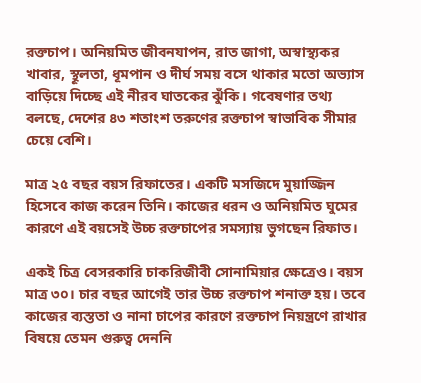রক্তচাপ। অনিয়মিত জীবনযাপন, রাত জাগা, অস্বাস্থ্যকর খাবার, স্থূলতা, ধূমপান ও দীর্ঘ সময় বসে থাকার মতো অভ্যাস বাড়িয়ে দিচ্ছে এই নীরব ঘাতকের ঝুঁকি। গবেষণার তথ্য বলছে, দেশের ৪৩ শতাংশ তরুণের রক্তচাপ স্বাভাবিক সীমার চেয়ে বেশি।

মাত্র ২৫ বছর বয়স রিফাতের। একটি মসজিদে মুয়াজ্জিন হিসেবে কাজ করেন তিনি। কাজের ধরন ও অনিয়মিত ঘুমের কারণে এই বয়সেই উচ্চ রক্তচাপের সমস্যায় ভুগছেন রিফাত।

একই চিত্র বেসরকারি চাকরিজীবী সোনামিয়ার ক্ষেত্রেও। বয়স মাত্র ৩০। চার বছর আগেই তার উচ্চ রক্তচাপ শনাক্ত হয়। তবে কাজের ব্যস্ততা ও নানা চাপের কারণে রক্তচাপ নিয়ন্ত্রণে রাখার বিষয়ে তেমন গুরুত্ব দেননি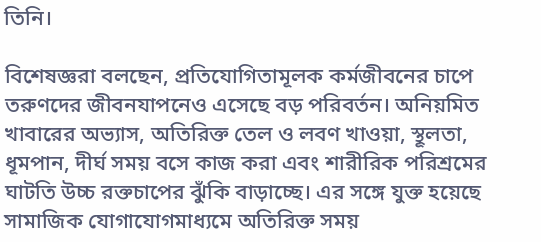তিনি।

বিশেষজ্ঞরা বলছেন, প্রতিযোগিতামূলক কর্মজীবনের চাপে তরুণদের জীবনযাপনেও এসেছে বড় পরিবর্তন। অনিয়মিত খাবারের অভ্যাস, অতিরিক্ত তেল ও লবণ খাওয়া, স্থূলতা, ধূমপান, দীর্ঘ সময় বসে কাজ করা এবং শারীরিক পরিশ্রমের ঘাটতি উচ্চ রক্তচাপের ঝুঁকি বাড়াচ্ছে। এর সঙ্গে যুক্ত হয়েছে সামাজিক যোগাযোগমাধ্যমে অতিরিক্ত সময়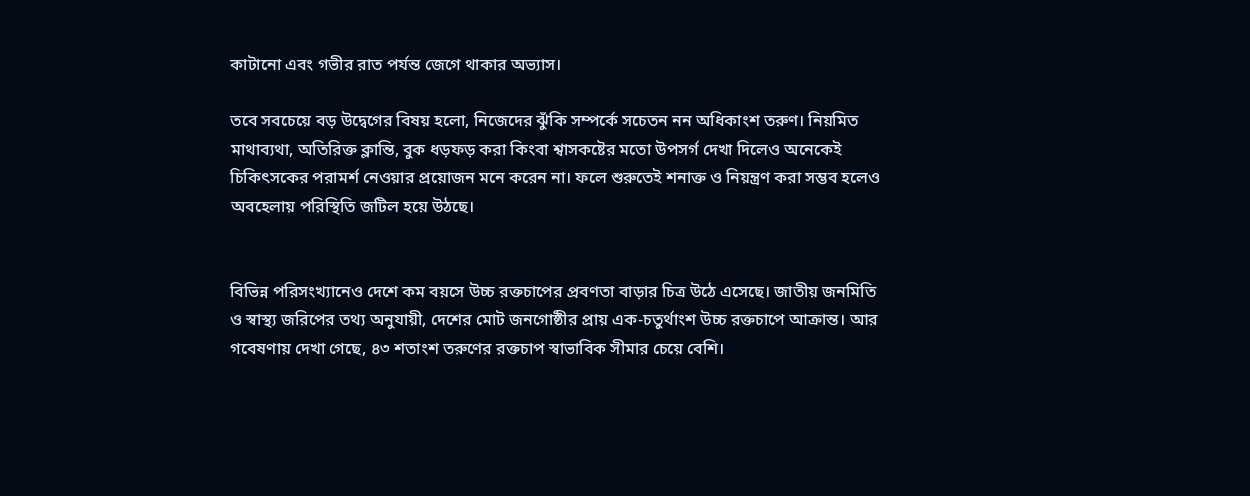কাটানো এবং গভীর রাত পর্যন্ত জেগে থাকার অভ্যাস।

তবে সবচেয়ে বড় উদ্বেগের বিষয় হলো, নিজেদের ঝুঁকি সম্পর্কে সচেতন নন অধিকাংশ তরুণ। নিয়মিত মাথাব্যথা, অতিরিক্ত ক্লান্তি, বুক ধড়ফড় করা কিংবা শ্বাসকষ্টের মতো উপসর্গ দেখা দিলেও অনেকেই চিকিৎসকের পরামর্শ নেওয়ার প্রয়োজন মনে করেন না। ফলে শুরুতেই শনাক্ত ও নিয়ন্ত্রণ করা সম্ভব হলেও অবহেলায় পরিস্থিতি জটিল হয়ে উঠছে।


বিভিন্ন পরিসংখ্যানেও দেশে কম বয়সে উচ্চ রক্তচাপের প্রবণতা বাড়ার চিত্র উঠে এসেছে। জাতীয় জনমিতি ও স্বাস্থ্য জরিপের তথ্য অনুযায়ী, দেশের মোট জনগোষ্ঠীর প্রায় এক-চতুর্থাংশ উচ্চ রক্তচাপে আক্রান্ত। আর গবেষণায় দেখা গেছে, ৪৩ শতাংশ তরুণের রক্তচাপ স্বাভাবিক সীমার চেয়ে বেশি।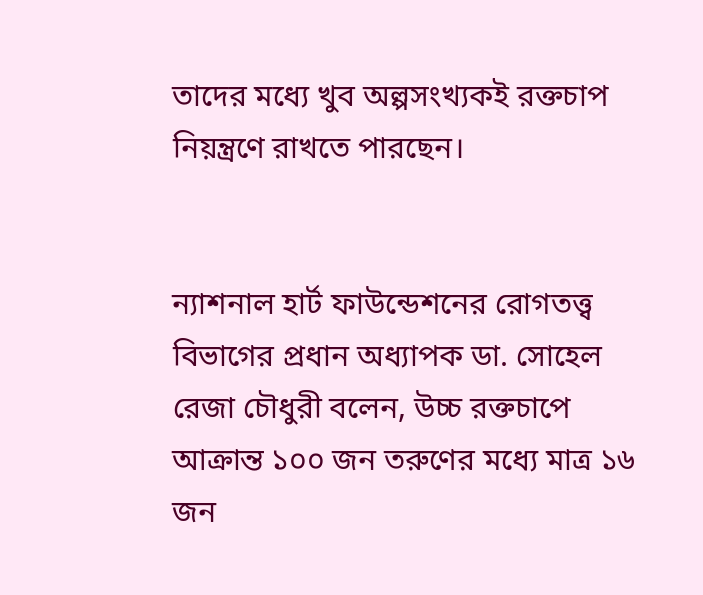তাদের মধ্যে খুব অল্পসংখ্যকই রক্তচাপ নিয়ন্ত্রণে রাখতে পারছেন।


ন্যাশনাল হার্ট ফাউন্ডেশনের রোগতত্ত্ব বিভাগের প্রধান অধ্যাপক ডা. সোহেল রেজা চৌধুরী বলেন, উচ্চ রক্তচাপে আক্রান্ত ১০০ জন তরুণের মধ্যে মাত্র ১৬ জন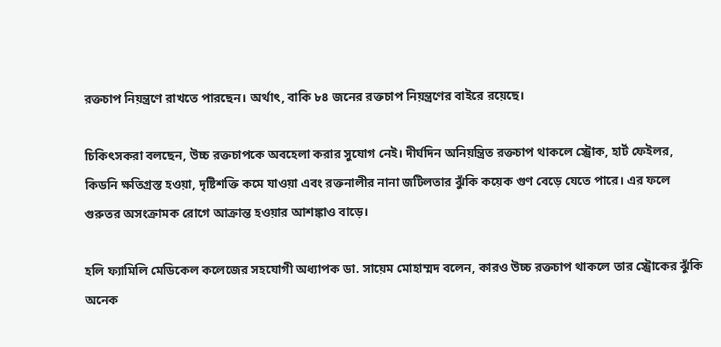রক্তচাপ নিয়ন্ত্রণে রাখতে পারছেন। অর্থাৎ, বাকি ৮৪ জনের রক্তচাপ নিয়ন্ত্রণের বাইরে রয়েছে।

চিকিৎসকরা বলছেন, উচ্চ রক্তচাপকে অবহেলা করার সুযোগ নেই। দীর্ঘদিন অনিয়ন্ত্রিত রক্তচাপ থাকলে স্ট্রোক, হার্ট ফেইলর, কিডনি ক্ষতিগ্রস্ত হওয়া, দৃষ্টিশক্তি কমে যাওয়া এবং রক্তনালীর নানা জটিলতার ঝুঁকি কয়েক গুণ বেড়ে যেতে পারে। এর ফলে গুরুতর অসংক্রামক রোগে আক্রান্ত হওয়ার আশঙ্কাও বাড়ে।

হলি ফ্যামিলি মেডিকেল কলেজের সহযোগী অধ্যাপক ডা. সায়েম মোহাম্মদ বলেন, কারও উচ্চ রক্তচাপ থাকলে তার স্ট্রোকের ঝুঁকি অনেক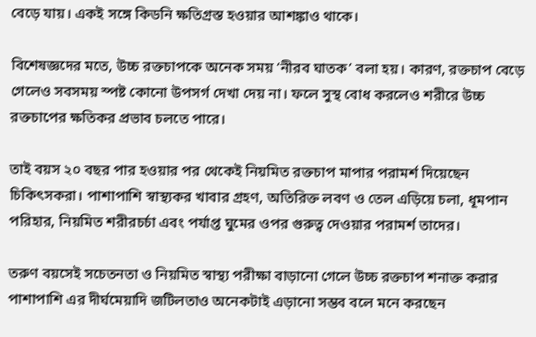বেড়ে যায়। একই সঙ্গে কিডনি ক্ষতিগ্রস্ত হওয়ার আশঙ্কাও থাকে।

বিশেষজ্ঞদের মতে, উচ্চ রক্তচাপকে অনেক সময় ‘নীরব ঘাতক’ বলা হয়। কারণ, রক্তচাপ বেড়ে গেলেও সবসময় স্পষ্ট কোনো উপসর্গ দেখা দেয় না। ফলে সুস্থ বোধ করলেও শরীরে উচ্চ রক্তচাপের ক্ষতিকর প্রভাব চলতে পারে।

তাই বয়স ২০ বছর পার হওয়ার পর থেকেই নিয়মিত রক্তচাপ মাপার পরামর্শ দিয়েছেন চিকিৎসকরা। পাশাপাশি স্বাস্থ্যকর খাবার গ্রহণ, অতিরিক্ত লবণ ও তেল এড়িয়ে চলা, ধূমপান পরিহার, নিয়মিত শরীরচর্চা এবং পর্যাপ্ত ঘুমের ওপর গুরুত্ব দেওয়ার পরামর্শ তাদের।

তরুণ বয়সেই সচেতনতা ও নিয়মিত স্বাস্থ্য পরীক্ষা বাড়ানো গেলে উচ্চ রক্তচাপ শনাক্ত করার পাশাপাশি এর দীর্ঘমেয়াদি জটিলতাও অনেকটাই এড়ানো সম্ভব বলে মনে করছেন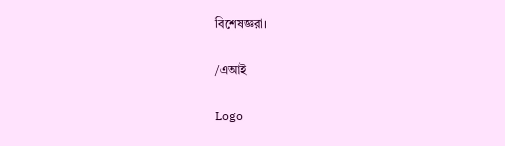বিশেষজ্ঞরা।

/এআই

Logo